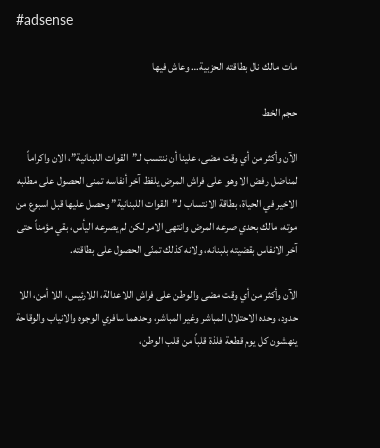#adsense

مات مالك نال بطاقته الحزبية… وعاش فيها

حجم الخط

الآن وأكثر من أي وقت مضى، علينا أن ننتسب لـ”القوات اللبنانية”، الان واكراماً لمناضل رفض الا وهو على فراش المرض يلفظ آخر أنفاسه تمنى الحصول على مطلبه الاخير في الحياة، بطاقة الانتساب لـ”القوات اللبنانية” وحصل عليها قبل اسبوع من موته، مالك بحدي صرعه المرض وانتهى الامر لكن لم يصرعه اليأس، بقي مؤمناً حتى آخر الانفاس بقضيته بلبنانه، ولانه كذلك تمنّى الحصول على بطاقته.

الآن وأكثر من أي وقت مضى والوطن على فراش اللاعدالة، اللارئيس، اللا أمن، اللا حدود، وحده الاحتلال المباشر وغير المباشر، وحدهما سافري الوجوه والانياب والوقاحة ينهشون كل يوم قطعة فلذة قلباً من قلب الوطن،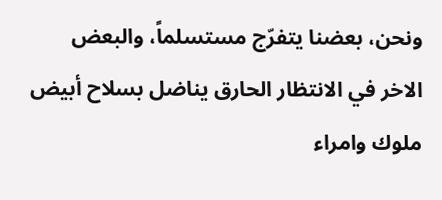ونحن، بعضنا يتفرّج مستسلماً، والبعض الاخر في الانتظار الحارق يناضل بسلاح أبيض ملوك وامراء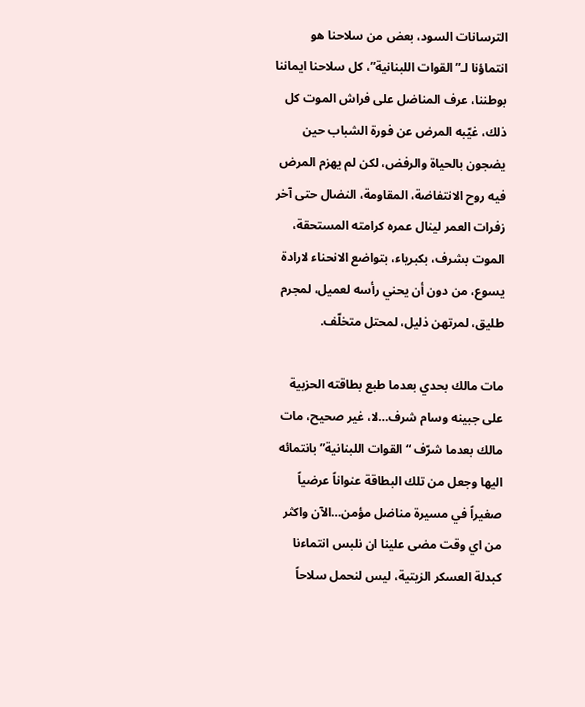الترسانات السود، بعض من سلاحنا هو انتماؤنا لـ”القوات اللبنانية”، كل سلاحنا ايماننا بوطننا، عرف المناضل على فراش الموت كل ذلك، غيّبه المرض عن فورة الشباب حين يضجون بالحياة والرفض، لكن لم يهزم المرض فيه روح الانتفاضة، المقاومة، النضال حتى آخر زفرات العمر لينال عمره كرامته المستحقة، الموت بشرف، بكبرياء، بتواضع الانحناء لارادة يسوع، من دون أن يحني رأسه لعميل، لمجرم طليق، لمرتهن ذليل، لمحتل متخلّف.

مات مالك بحدي بعدما طبع بطاقته الحزبية على جبينه وسام شرف…لا، غير صحيح، مات مالك بعدما شرّف “القوات اللبنانية” بانتمائه اليها وجعل من تلك البطاقة عنواناً عرضياً صغيراً في مسيرة مناضل مؤمن…الآن واكثر من اي وقت مضى علينا ان نلبس انتماءنا كبدلة العسكر الزيتية، ليس لنحمل سلاحاً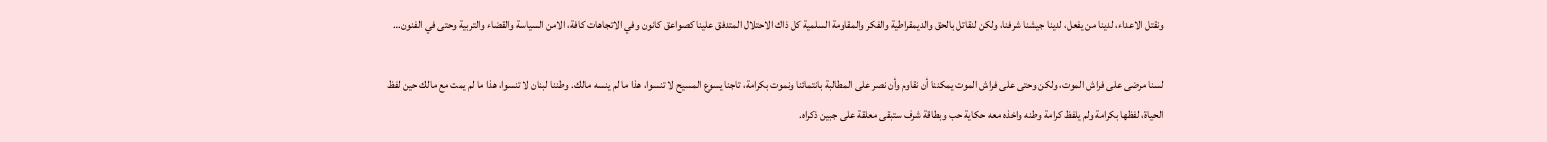ونقتل الاعداء، لدينا من يفعل، لدينا جيشنا شرفنا، ولكن لنقاتل بالحق والديمقراطية والفكر والمقاومة السلمية كل ذاك الاحتلال المتدفق علينا كصواعق كانون وفي الاتجاهات كافة، الامن السياسة والقضاء والتربية وحتى في الفنون…

لسنا مرضى على فراش الموت، ولكن وحتى على فراش الموت يمكننا أن نقاوم وأن نصر على المطالبة بانتمائنا ونموت بكرامة، تاجنا يسوع المسيح لا تنسوا، هذا ما لم ينسه مالك. وطننا لبنان لا تنسوا، هذا ما لم يمت مع مالك حين لفظ الحياة، لفظها بكرامة ولم يلفظ كرامة وطنه واخذه معه حكاية حب وبطاقة شرف ستبقى معلقة على جبين ذكراه.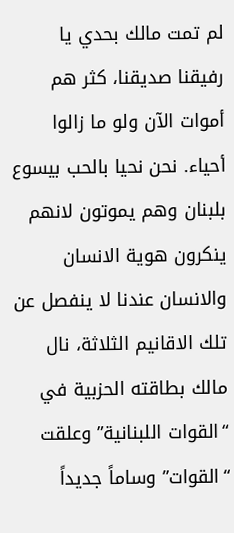لم تمت مالك بحدي يا رفيقنا صديقنا، كثر هم أموات الآن ولو ما زالوا أحياء. نحن نحيا بالحب بيسوع بلبنان وهم يموتون لانهم ينكرون هوية الانسان والانسان عندنا لا ينفصل عن تلك الاقانيم الثلاثة، نال مالك بطاقته الحزبية في “القوات اللبنانية” وعلقت “القوات” وساماً جديداً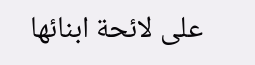على لائحة ابنائها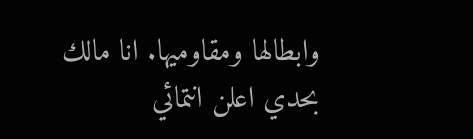وابطالها ومقاوميها. انا مالك بحدي اعلن انتمائي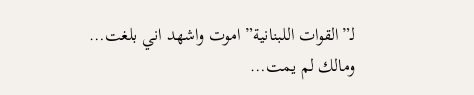لـ”القوات اللبنانية” اموت واشهد اني بلغت… ومالك لم يمت…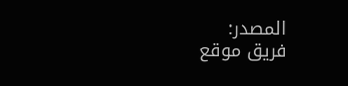المصدر:
فريق موقع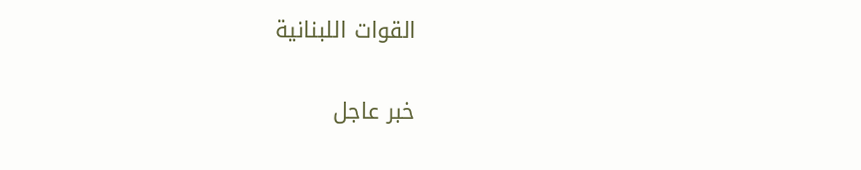القوات اللبنانية

خبر عاجل